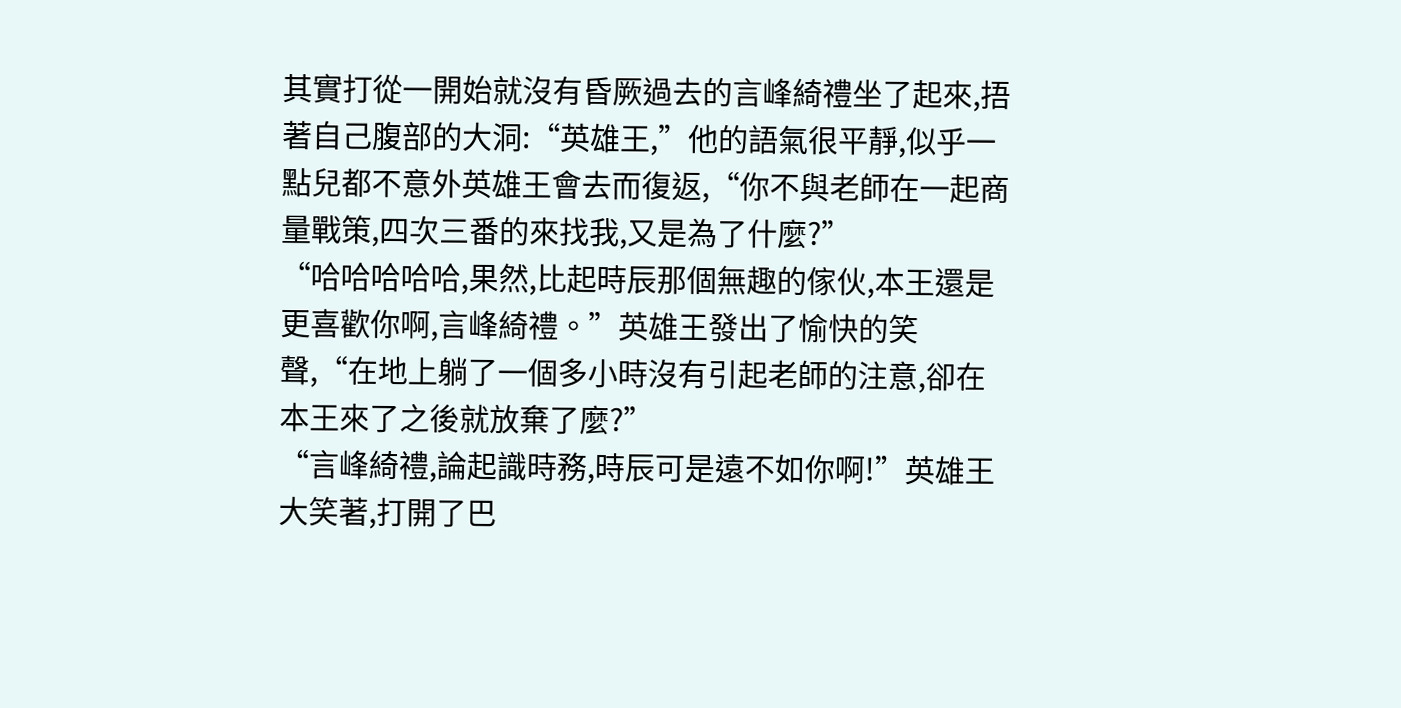其實打從一開始就沒有昏厥過去的言峰綺禮坐了起來,捂著自己腹部的大洞:“英雄王,”他的語氣很平靜,似乎一點兒都不意外英雄王會去而復返,“你不與老師在一起商量戰策,四次三番的來找我,又是為了什麼?”
“哈哈哈哈哈,果然,比起時辰那個無趣的傢伙,本王還是更喜歡你啊,言峰綺禮。”英雄王發出了愉快的笑聲,“在地上躺了一個多小時沒有引起老師的注意,卻在本王來了之後就放棄了麼?”
“言峰綺禮,論起識時務,時辰可是遠不如你啊!”英雄王大笑著,打開了巴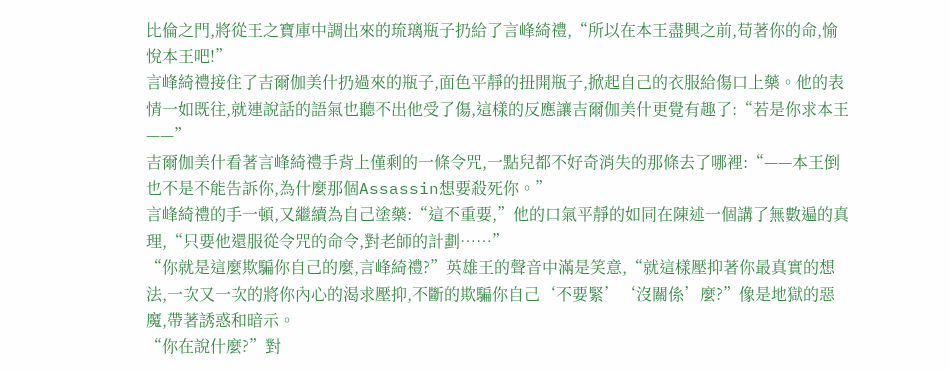比倫之門,將從王之寶庫中調出來的琉璃瓶子扔給了言峰綺禮,“所以在本王盡興之前,苟著你的命,愉悅本王吧!”
言峰綺禮接住了吉爾伽美什扔過來的瓶子,面色平靜的扭開瓶子,掀起自己的衣服給傷口上藥。他的表情一如既往,就連說話的語氣也聽不出他受了傷,這樣的反應讓吉爾伽美什更覺有趣了:“若是你求本王——”
吉爾伽美什看著言峰綺禮手背上僅剩的一條令咒,一點兒都不好奇消失的那條去了哪裡:“——本王倒也不是不能告訴你,為什麼那個Assassin想要殺死你。”
言峰綺禮的手一頓,又繼續為自己塗藥:“這不重要,”他的口氣平靜的如同在陳述一個講了無數遍的真理,“只要他還服從令咒的命令,對老師的計劃……”
“你就是這麼欺騙你自己的麼,言峰綺禮?”英雄王的聲音中滿是笑意,“就這樣壓抑著你最真實的想法,一次又一次的將你內心的渴求壓抑,不斷的欺騙你自己‘不要緊’‘沒關係’麼?”像是地獄的惡魔,帶著誘惑和暗示。
“你在說什麼?”對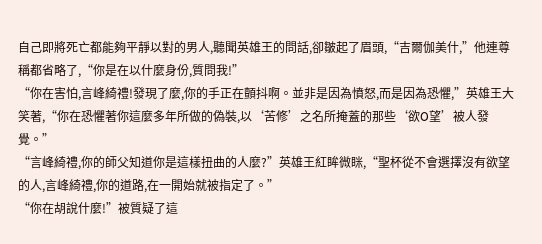自己即將死亡都能夠平靜以對的男人,聽聞英雄王的問話,卻皺起了眉頭,“吉爾伽美什,”他連尊稱都省略了,“你是在以什麼身份,質問我!”
“你在害怕,言峰綺禮!發現了麼,你的手正在顫抖啊。並非是因為憤怒,而是因為恐懼,”英雄王大笑著,“你在恐懼著你這麼多年所做的偽裝,以‘苦修’之名所掩蓋的那些‘欲O望’被人發覺。”
“言峰綺禮,你的師父知道你是這樣扭曲的人麼?”英雄王紅眸微眯,“聖杯從不會選擇沒有欲望的人,言峰綺禮,你的道路,在一開始就被指定了。”
“你在胡說什麼!”被質疑了這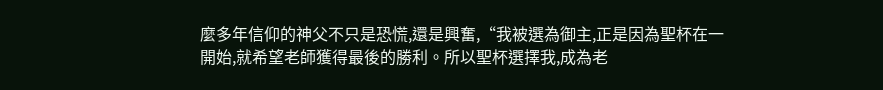麼多年信仰的神父不只是恐慌,還是興奮,“我被選為御主,正是因為聖杯在一開始,就希望老師獲得最後的勝利。所以聖杯選擇我,成為老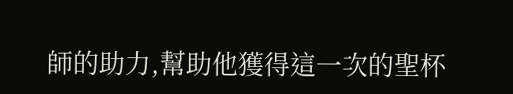師的助力,幫助他獲得這一次的聖杯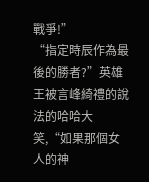戰爭!”
“指定時辰作為最後的勝者?”英雄王被言峰綺禮的說法的哈哈大笑,“如果那個女人的神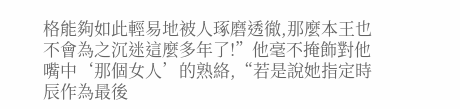格能夠如此輕易地被人琢磨透徹,那麼本王也不會為之沉迷這麼多年了!”他毫不掩飾對他嘴中‘那個女人’的熟絡,“若是說她指定時辰作為最後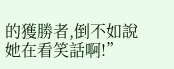的獲勝者,倒不如說她在看笑話啊!”